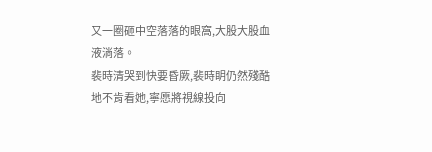又一圈砸中空落落的眼窩,大股大股血液淌落。
裴時清哭到快要昏厥,裴時眀仍然殘酷地不肯看她,寧愿將視線投向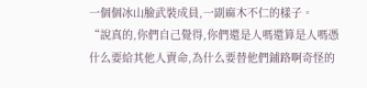一個個冰山臉武裝成員,一副麻木不仁的樣子。
“說真的,你們自己覺得,你們還是人嗎還算是人嗎憑什么要給其他人賣命,為什么要替他們鋪路啊奇怪的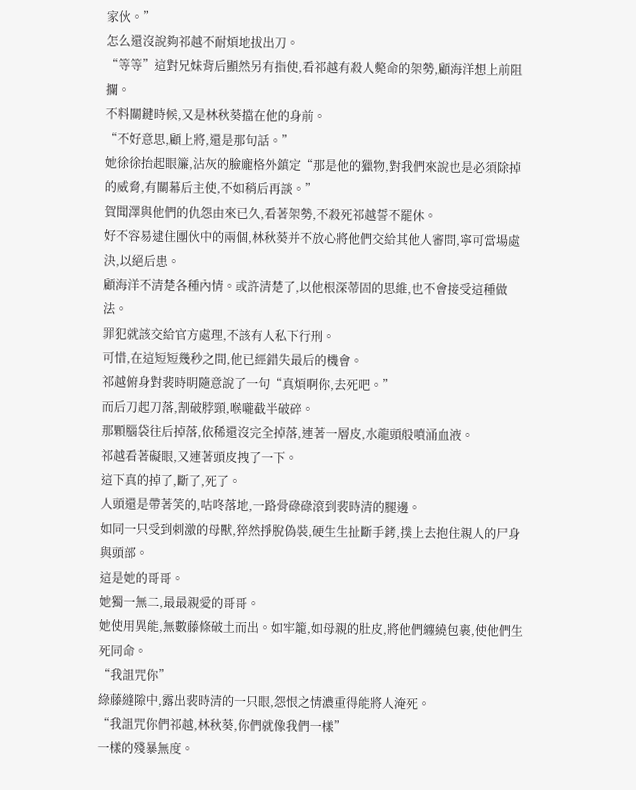家伙。”
怎么還沒說夠祁越不耐煩地拔出刀。
“等等”這對兄妹背后顯然另有指使,看祁越有殺人斃命的架勢,顧海洋想上前阻攔。
不料關鍵時候,又是林秋葵擋在他的身前。
“不好意思,顧上將,還是那句話。”
她徐徐抬起眼簾,沾灰的臉龐格外鎮定“那是他的獵物,對我們來說也是必須除掉的威脅,有關幕后主使,不如稍后再談。”
賀聞澤與他們的仇怨由來已久,看著架勢,不殺死祁越誓不罷休。
好不容易逮住團伙中的兩個,林秋葵并不放心將他們交給其他人審問,寧可當場處決,以絕后患。
顧海洋不清楚各種內情。或許清楚了,以他根深蒂固的思維,也不會接受這種做法。
罪犯就該交給官方處理,不該有人私下行刑。
可惜,在這短短幾秒之間,他已經錯失最后的機會。
祁越俯身對裴時眀隨意說了一句“真煩啊你,去死吧。”
而后刀起刀落,割破脖頸,喉嚨截半破碎。
那顆腦袋往后掉落,依稀還沒完全掉落,連著一層皮,水龍頭般噴涌血液。
祁越看著礙眼,又連著頭皮拽了一下。
這下真的掉了,斷了,死了。
人頭還是帶著笑的,咕咚落地,一路骨碌碌滾到裴時清的腿邊。
如同一只受到刺激的母獸,猝然掙脫偽裝,硬生生扯斷手銬,撲上去抱住親人的尸身與頭部。
這是她的哥哥。
她獨一無二,最最親愛的哥哥。
她使用異能,無數藤條破土而出。如牢籠,如母親的肚皮,將他們纏繞包裹,使他們生死同命。
“我詛咒你”
綠藤縫隙中,露出裴時清的一只眼,怨恨之情濃重得能將人淹死。
“我詛咒你們祁越,林秋葵,你們就像我們一樣”
一樣的殘暴無度。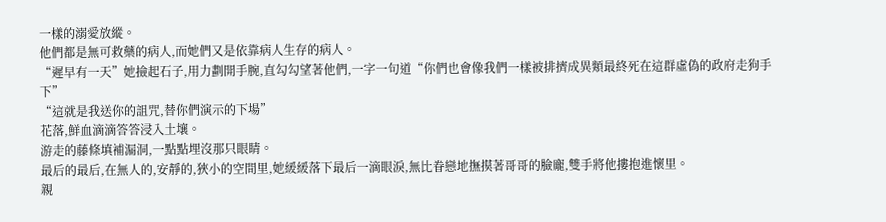一樣的溺愛放縱。
他們都是無可救藥的病人,而她們又是依靠病人生存的病人。
“遲早有一天”她撿起石子,用力劃開手腕,直勾勾望著他們,一字一句道“你們也會像我們一樣被排擠成異類最終死在這群虛偽的政府走狗手下”
“這就是我送你的詛咒,替你們演示的下場”
花落,鮮血滴滴答答浸入土壤。
游走的藤條填補漏洞,一點點埋沒那只眼睛。
最后的最后,在無人的,安靜的,狹小的空間里,她緩緩落下最后一滴眼淚,無比眷戀地撫摸著哥哥的臉龐,雙手將他摟抱進懷里。
親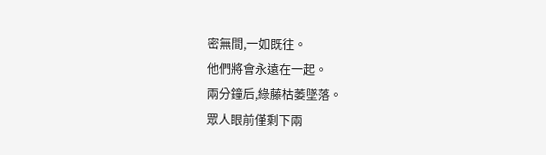密無間,一如既往。
他們將會永遠在一起。
兩分鐘后,綠藤枯萎墜落。
眾人眼前僅剩下兩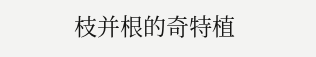枝并根的奇特植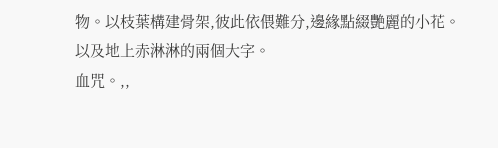物。以枝葉構建骨架,彼此依偎難分,邊緣點綴艷麗的小花。
以及地上赤淋淋的兩個大字。
血咒。,,